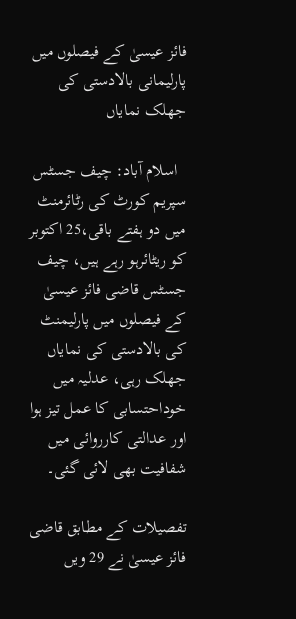فائز عیسیٰ کے فیصلوں میں پارلیمانی بالادستی کی جھلک نمایاں

  اسلام آباد: چیف جسٹس سپریم کورٹ کی رٹائرمنٹ میں دو ہفتے باقی،25 اکتوبر کو ریٹائرہو رہے ہیں، چیف جسٹس قاضی فائز عیسیٰ کے فیصلوں میں پارلیمنٹ کی بالادستی کی نمایاں جھلک رہی، عدلیہ میں خوداحتسابی کا عمل تیز ہوا اور عدالتی کارروائی میں شفافیت بھی لائی گئی۔

تفصیلات کے مطابق قاضی فائز عیسیٰ نے 29 ویں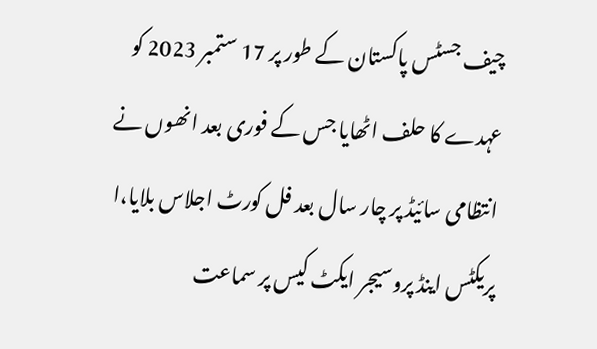چیف جسٹس پاکستان کے طور پر 17 ستمبر 2023 کو عہدے کا حلف اٹھایا جس کے فوری بعد انھوں نے انتظامی سائیڈ پر چار سال بعد فل کورٹ اجلاس بلایا،ا پریکٹس اینڈ پروسیجر ایکٹ کیس پر سماعت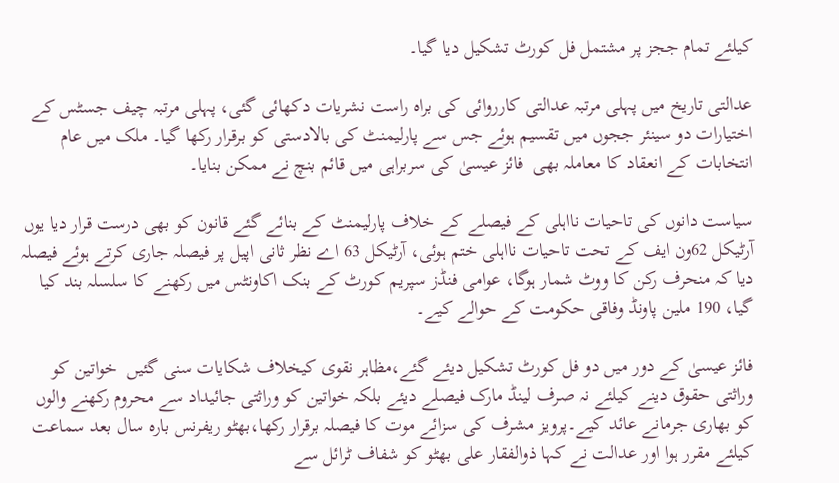کیلئے تمام ججز پر مشتمل فل کورٹ تشکیل دیا گیا۔

عدالتی تاریخ میں پہلی مرتبہ عدالتی کارروائی کی براہ راست نشریات دکھائی گئی، پہلی مرتبہ چیف جسٹس کے اختیارات دو سینئر ججوں میں تقسیم ہوئے جس سے پارلیمنٹ کی بالادستی کو برقرار رکھا گیا۔ ملک میں عام انتخابات کے انعقاد کا معاملہ بھی  فائز عیسیٰ کی سربراہی میں قائم بنچ نے ممکن بنایا۔

سیاست دانوں کی تاحیات نااہلی کے فیصلے کے خلاف پارلیمنٹ کے بنائے گئے قانون کو بھی درست قرار دیا یوں آرٹیکل 62ون ایف کے تحت تاحیات نااہلی ختم ہوئی، آرٹیکل 63 اے نظر ثانی اپیل پر فیصلہ جاری کرتے ہوئے فیصلہ دیا کہ منحرف رکن کا ووٹ شمار ہوگا، عوامی فنڈز سپریم کورٹ کے بنک اکاونٹس میں رکھنے کا سلسلہ بند کیا گیا، 190 ملین پاونڈ وفاقی حکومت کے حوالے کیے۔

فائز عیسیٰ کے دور میں دو فل کورٹ تشکیل دیئے گئے،مظاہر نقوی کیخلاف شکایات سنی گئیں  خواتین کو وراثتی حقوق دینے کیلئے نہ صرف لینڈ مارک فیصلے دیئے بلکہ خواتین کو وراثتی جائیداد سے محروم رکھنے والوں کو بھاری جرمانے عائد کیے۔پرویز مشرف کی سزائے موت کا فیصلہ برقرار رکھا،بھٹو ریفرنس بارہ سال بعد سماعت کیلئے مقرر ہوا اور عدالت نے کہا ذوالفقار علی بھٹو کو شفاف ٹرائل سے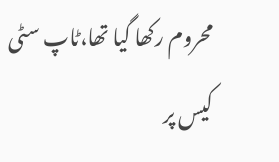محروم رکھا گیا تھا،ٹاپ سٹی کیس پر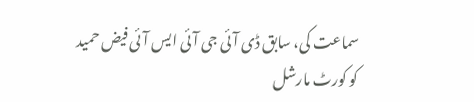سماعت کی، سابق ڈی آئی جی آئی ایس آئی فیض حمید کو کورٹ مارشل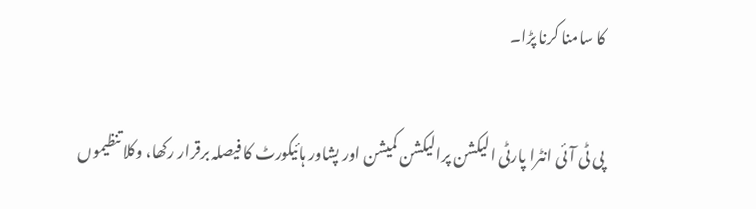کا سامنا کرنا پڑا۔

پی ٹی آئی انٹرا پارٹی الیکشن پرالیکشن کمیشن اور پشاور ہائیکورٹ کا فیصلہ برقرار رکھا، وکلا تنظیموں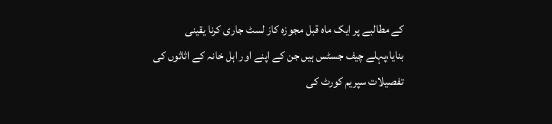کے مطالبے پر ایک ماہ قبل مجوزہ کاز لسٹ جاری کرنا یقینی بنایا،پہلے چیف جسٹس ہیں جن کے اپنے اور اہل خانہ کے اثاثوں کی تفصیلات سپریم کورٹ کی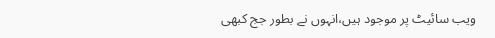ویب سائیٹ پر موجود ہیں،انہوں نے بطور جج کبھی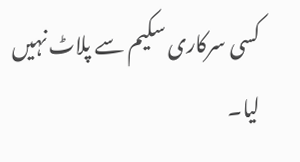کسی سرکاری سکیم سے پلاٹ نہیں لیا۔